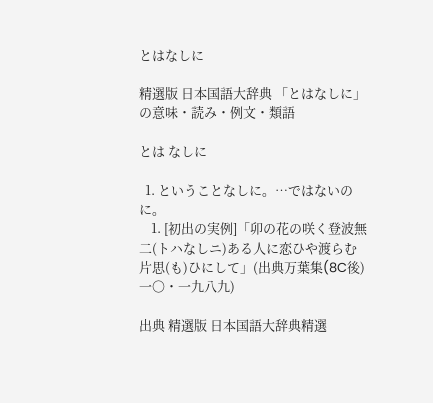とはなしに

精選版 日本国語大辞典 「とはなしに」の意味・読み・例文・類語

とは なしに

  1. ということなしに。…ではないのに。
    1. [初出の実例]「卯の花の咲く登波無二(トハなしニ)ある人に恋ひや渡らむ片思(も)ひにして」(出典万葉集(8C後)一〇・一九八九)

出典 精選版 日本国語大辞典精選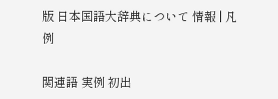版 日本国語大辞典について 情報 | 凡例

関連語 実例 初出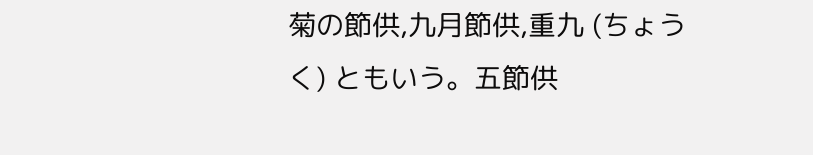菊の節供,九月節供,重九 (ちょうく) ともいう。五節供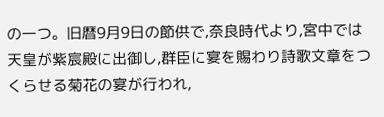の一つ。旧暦9月9日の節供で,奈良時代より,宮中では天皇が紫宸殿に出御し,群臣に宴を賜わり詩歌文章をつくらせる菊花の宴が行われ,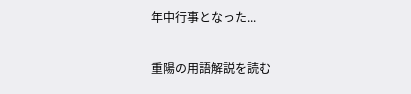年中行事となった...

重陽の用語解説を読む